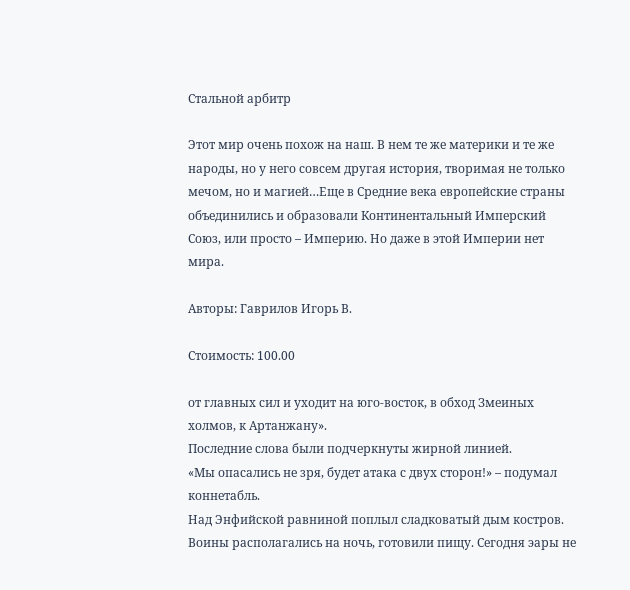Стальной арбитр

Этот мир очень похож на наш. В нем те же материки и те же народы, но у него совсем другая история, творимая не только мечом, но и магией…Еще в Средние века европейские страны объединились и образовали Континентальный Имперский Союз, или просто – Империю. Но даже в этой Империи нет мира.

Авторы: Гаврилов Игорь В.

Стоимость: 100.00

от главных сил и уходит на юго-восток, в обход Змеиных холмов, к Артанжану».
Последние слова были подчеркнуты жирной линией.
«Мы опасались не зря, будет атака с двух сторон!» – подумал коннетабль.
Над Энфийской равниной поплыл сладковатый дым костров. Воины располагались на ночь, готовили пищу. Сегодня эары не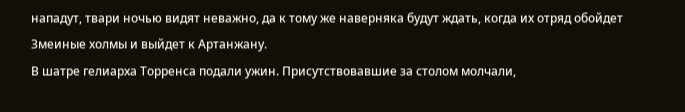нападут, твари ночью видят неважно, да к тому же наверняка будут ждать, когда их отряд обойдет Змеиные холмы и выйдет к Артанжану.
В шатре гелиарха Торренса подали ужин. Присутствовавшие за столом молчали,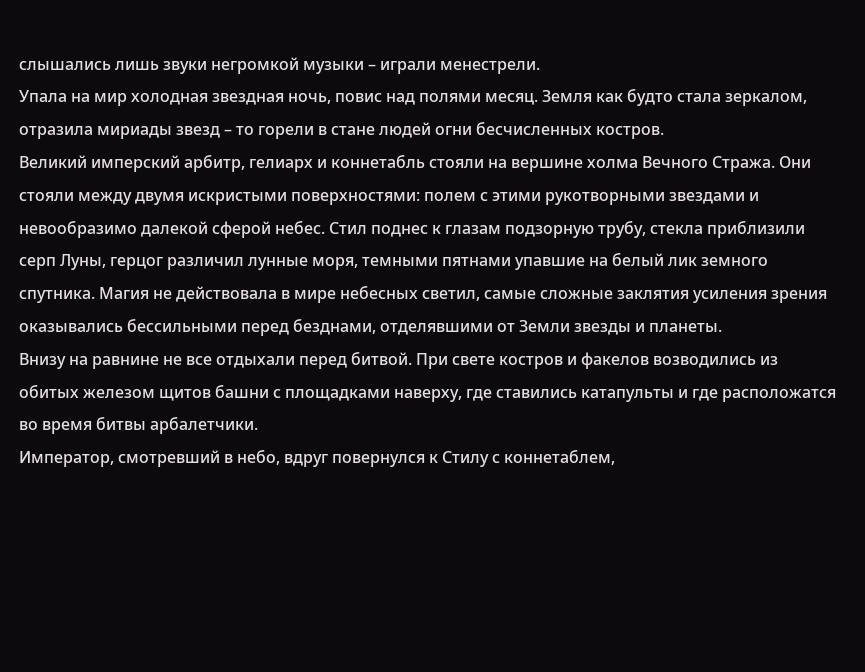слышались лишь звуки негромкой музыки – играли менестрели.
Упала на мир холодная звездная ночь, повис над полями месяц. Земля как будто стала зеркалом, отразила мириады звезд – то горели в стане людей огни бесчисленных костров.
Великий имперский арбитр, гелиарх и коннетабль стояли на вершине холма Вечного Стража. Они стояли между двумя искристыми поверхностями: полем с этими рукотворными звездами и невообразимо далекой сферой небес. Стил поднес к глазам подзорную трубу, стекла приблизили серп Луны, герцог различил лунные моря, темными пятнами упавшие на белый лик земного спутника. Магия не действовала в мире небесных светил, самые сложные заклятия усиления зрения оказывались бессильными перед безднами, отделявшими от Земли звезды и планеты.
Внизу на равнине не все отдыхали перед битвой. При свете костров и факелов возводились из обитых железом щитов башни с площадками наверху, где ставились катапульты и где расположатся во время битвы арбалетчики.
Император, смотревший в небо, вдруг повернулся к Стилу с коннетаблем,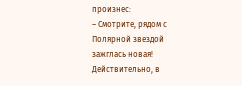произнес:
– Смотрите, рядом с Полярной звездой зажглась новая!
Действительно, в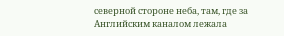северной стороне неба, там, где за Английским каналом лежала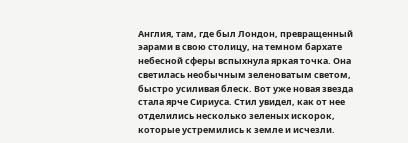Англия, там, где был Лондон, превращенный эарами в свою столицу, на темном бархате небесной сферы вспыхнула яркая точка. Она светилась необычным зеленоватым светом, быстро усиливая блеск. Вот уже новая звезда стала ярче Сириуса. Стил увидел, как от нее отделились несколько зеленых искорок, которые устремились к земле и исчезли.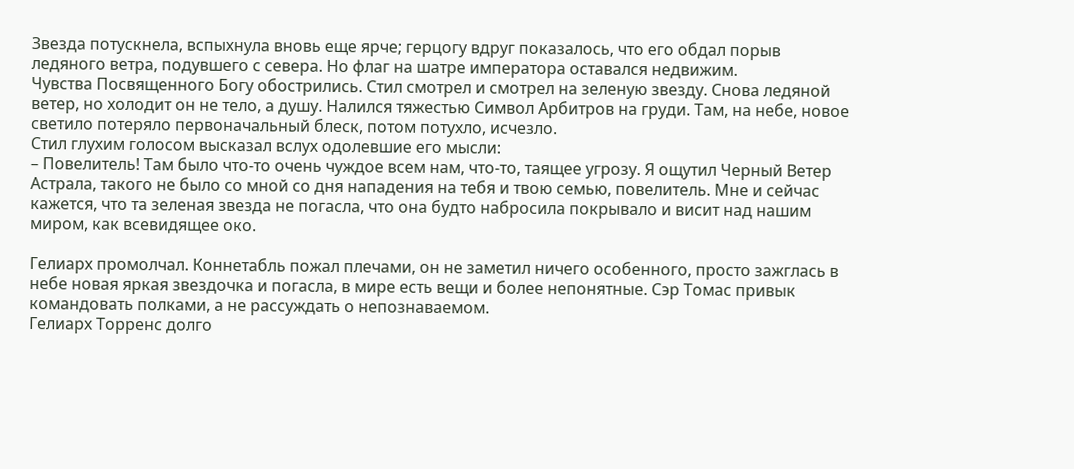Звезда потускнела, вспыхнула вновь еще ярче; герцогу вдруг показалось, что его обдал порыв ледяного ветра, подувшего с севера. Но флаг на шатре императора оставался недвижим.
Чувства Посвященного Богу обострились. Стил смотрел и смотрел на зеленую звезду. Снова ледяной ветер, но холодит он не тело, а душу. Налился тяжестью Символ Арбитров на груди. Там, на небе, новое светило потеряло первоначальный блеск, потом потухло, исчезло.
Стил глухим голосом высказал вслух одолевшие его мысли:
– Повелитель! Там было что-то очень чуждое всем нам, что-то, таящее угрозу. Я ощутил Черный Ветер Астрала, такого не было со мной со дня нападения на тебя и твою семью, повелитель. Мне и сейчас кажется, что та зеленая звезда не погасла, что она будто набросила покрывало и висит над нашим миром, как всевидящее око.

Гелиарх промолчал. Коннетабль пожал плечами, он не заметил ничего особенного, просто зажглась в небе новая яркая звездочка и погасла, в мире есть вещи и более непонятные. Сэр Томас привык командовать полками, а не рассуждать о непознаваемом.
Гелиарх Торренс долго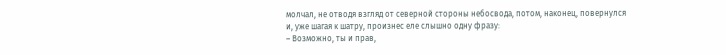молчал, не отводя взгляд от северной стороны небосвода, потом, наконец, повернулся и, уже шагая к шатру, произнес еле слышно одну фразу:
– Возможно, ты и прав,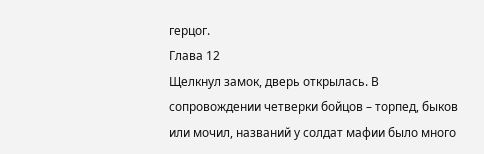герцог.
Глава 12
Щелкнул замок, дверь открылась. В сопровождении четверки бойцов – торпед, быков или мочил, названий у солдат мафии было много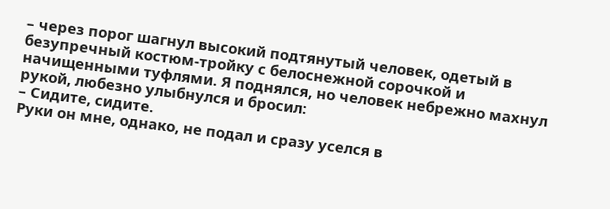– через порог шагнул высокий подтянутый человек, одетый в безупречный костюм-тройку с белоснежной сорочкой и начищенными туфлями. Я поднялся, но человек небрежно махнул рукой, любезно улыбнулся и бросил:
– Сидите, сидите.
Руки он мне, однако, не подал и сразу уселся в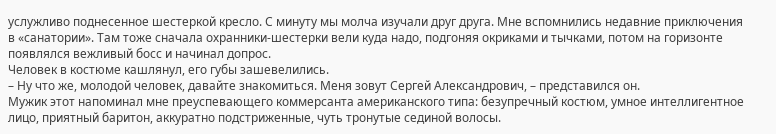услужливо поднесенное шестеркой кресло. С минуту мы молча изучали друг друга. Мне вспомнились недавние приключения в «санатории». Там тоже сначала охранники-шестерки вели куда надо, подгоняя окриками и тычками, потом на горизонте появлялся вежливый босс и начинал допрос.
Человек в костюме кашлянул, его губы зашевелились.
– Ну что же, молодой человек, давайте знакомиться. Меня зовут Сергей Александрович, – представился он.
Мужик этот напоминал мне преуспевающего коммерсанта американского типа: безупречный костюм, умное интеллигентное лицо, приятный баритон, аккуратно подстриженные, чуть тронутые сединой волосы.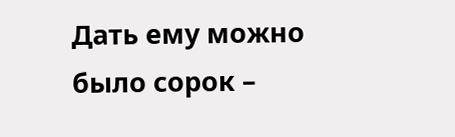Дать ему можно было сорок –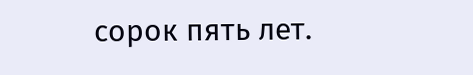сорок пять лет.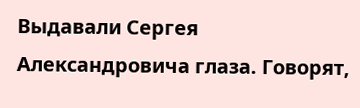Выдавали Сергея Александровича глаза. Говорят,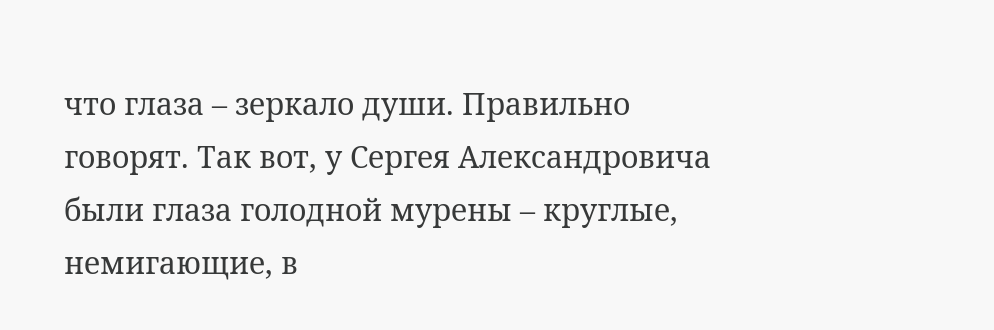что глаза – зеркало души. Правильно говорят. Так вот, у Сергея Александровича были глаза голодной мурены – круглые, немигающие, в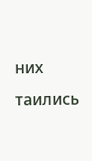них таились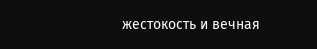жестокость и вечная